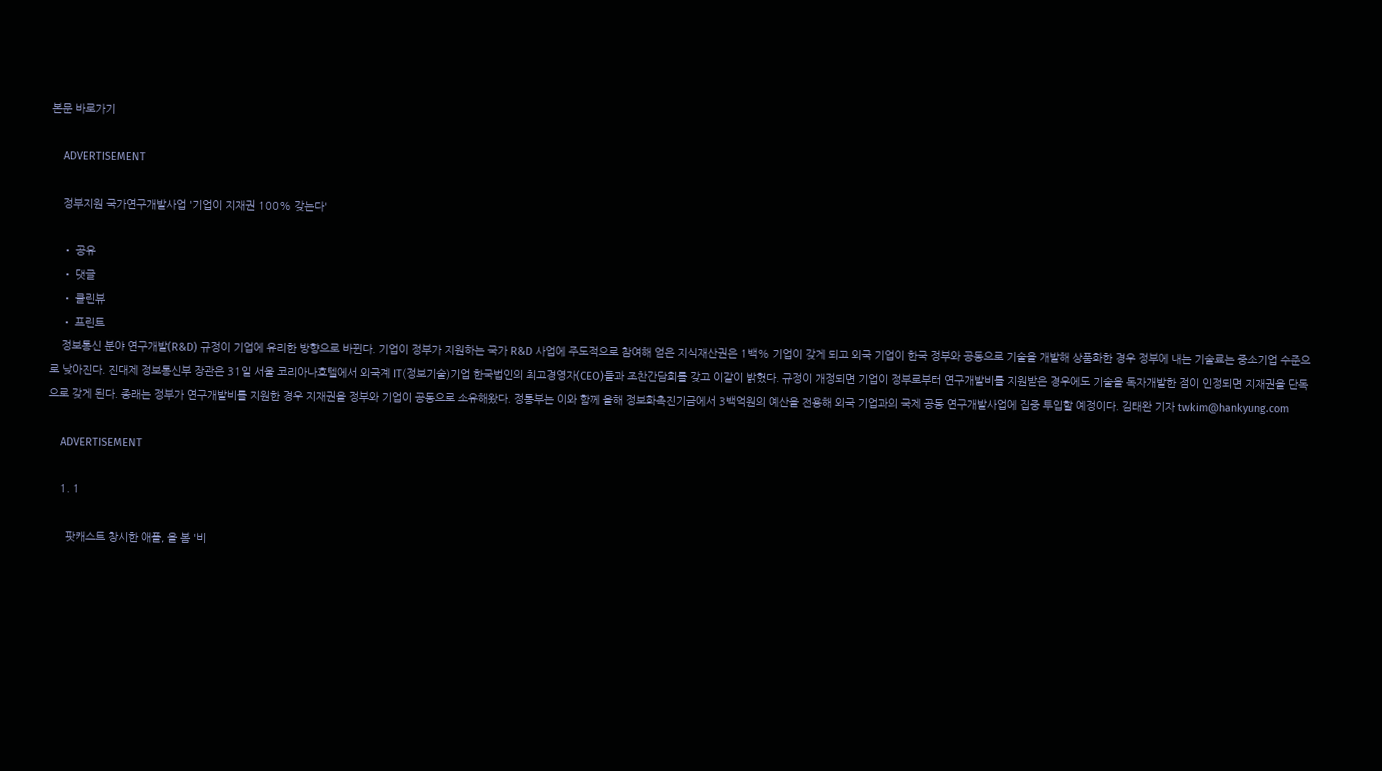본문 바로가기

    ADVERTISEMENT

    정부지원 국가연구개발사업 '기업이 지재권 100% 갖는다'

    • 공유
    • 댓글
    • 클린뷰
    • 프린트
    정보통신 분야 연구개발(R&D) 규정이 기업에 유리한 방향으로 바뀐다. 기업이 정부가 지원하는 국가 R&D 사업에 주도적으로 참여해 얻은 지식재산권은 1백% 기업이 갖게 되고 외국 기업이 한국 정부와 공동으로 기술을 개발해 상품화한 경우 정부에 내는 기술료는 중소기업 수준으로 낮아진다. 진대제 정보통신부 장관은 31일 서울 코리아나호텔에서 외국계 IT(정보기술)기업 한국법인의 최고경영자(CEO)들과 조찬간담회를 갖고 이같이 밝혔다. 규정이 개정되면 기업이 정부로부터 연구개발비를 지원받은 경우에도 기술을 독자개발한 점이 인정되면 지재권을 단독으로 갖게 된다. 종래는 정부가 연구개발비를 지원한 경우 지재권을 정부와 기업이 공동으로 소유해왔다. 정통부는 이와 함께 올해 정보화촉진기금에서 3백억원의 예산을 전용해 외국 기업과의 국제 공동 연구개발사업에 집중 투입할 예정이다. 김태완 기자 twkim@hankyung.com

    ADVERTISEMENT

    1. 1

      팟캐스트 창시한 애플, 올 봄 '비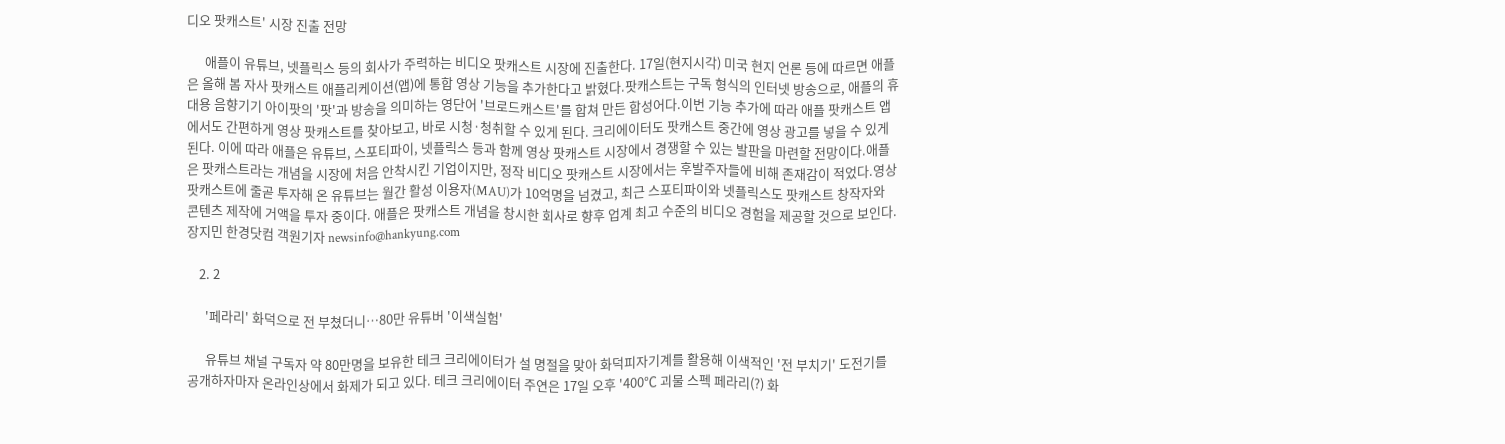디오 팟캐스트' 시장 진출 전망

      애플이 유튜브, 넷플릭스 등의 회사가 주력하는 비디오 팟캐스트 시장에 진출한다. 17일(현지시각) 미국 현지 언론 등에 따르면 애플은 올해 봄 자사 팟캐스트 애플리케이션(앱)에 통합 영상 기능을 추가한다고 밝혔다.팟캐스트는 구독 형식의 인터넷 방송으로, 애플의 휴대용 음향기기 아이팟의 '팟'과 방송을 의미하는 영단어 '브로드캐스트'를 합쳐 만든 합성어다.이번 기능 추가에 따라 애플 팟캐스트 앱에서도 간편하게 영상 팟캐스트를 찾아보고, 바로 시청·청취할 수 있게 된다. 크리에이터도 팟캐스트 중간에 영상 광고를 넣을 수 있게 된다. 이에 따라 애플은 유튜브, 스포티파이, 넷플릭스 등과 함께 영상 팟캐스트 시장에서 경쟁할 수 있는 발판을 마련할 전망이다.애플은 팟캐스트라는 개념을 시장에 처음 안착시킨 기업이지만, 정작 비디오 팟캐스트 시장에서는 후발주자들에 비해 존재감이 적었다.영상 팟캐스트에 줄곧 투자해 온 유튜브는 월간 활성 이용자(MAU)가 10억명을 넘겼고, 최근 스포티파이와 넷플릭스도 팟캐스트 창작자와 콘텐츠 제작에 거액을 투자 중이다. 애플은 팟캐스트 개념을 창시한 회사로 향후 업계 최고 수준의 비디오 경험을 제공할 것으로 보인다.장지민 한경닷컴 객원기자 newsinfo@hankyung.com

    2. 2

      '페라리' 화덕으로 전 부쳤더니…80만 유튜버 '이색실험'

      유튜브 채널 구독자 약 80만명을 보유한 테크 크리에이터가 설 명절을 맞아 화덕피자기계를 활용해 이색적인 '전 부치기' 도전기를 공개하자마자 온라인상에서 화제가 되고 있다. 테크 크리에이터 주연은 17일 오후 '400℃ 괴물 스펙 페라리(?) 화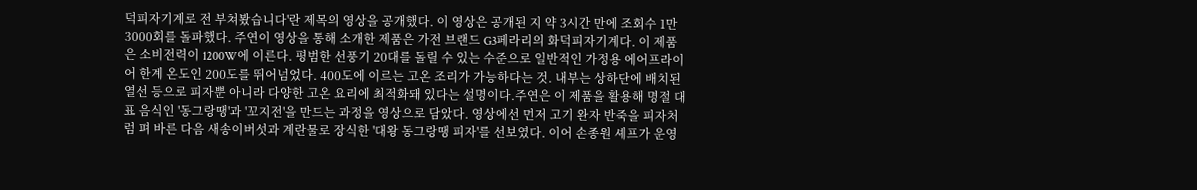덕피자기계로 전 부쳐봤습니다'란 제목의 영상을 공개했다. 이 영상은 공개된 지 약 3시간 만에 조회수 1만3000회를 돌파했다. 주연이 영상을 통해 소개한 제품은 가전 브랜드 G3페라리의 화덕피자기계다. 이 제품은 소비전력이 1200W에 이른다. 평범한 선풍기 20대를 돌릴 수 있는 수준으로 일반적인 가정용 에어프라이어 한계 온도인 200도를 뛰어넘었다. 400도에 이르는 고온 조리가 가능하다는 것. 내부는 상하단에 배치된 열선 등으로 피자뿐 아니라 다양한 고온 요리에 최적화돼 있다는 설명이다.주연은 이 제품을 활용해 명절 대표 음식인 '동그랑땡'과 '꼬지전'을 만드는 과정을 영상으로 담았다. 영상에선 먼저 고기 완자 반죽을 피자처럼 펴 바른 다음 새송이버섯과 계란물로 장식한 '대왕 동그랑땡 피자'를 선보였다. 이어 손종원 셰프가 운영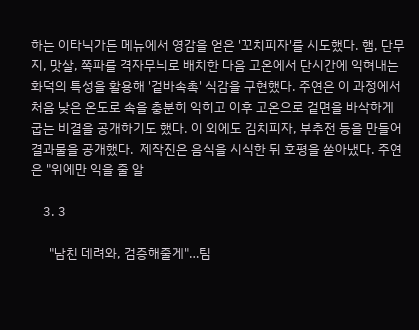하는 이타닉가든 메뉴에서 영감을 얻은 '꼬치피자'를 시도했다. 햄, 단무지, 맛살, 쪽파를 격자무늬로 배치한 다음 고온에서 단시간에 익혀내는 화덕의 특성을 활용해 '겉바속촉' 식감을 구현했다. 주연은 이 과정에서 처음 낮은 온도로 속을 충분히 익히고 이후 고온으로 겉면을 바삭하게 굽는 비결을 공개하기도 했다. 이 외에도 김치피자, 부추전 등을 만들어 결과물을 공개했다.  제작진은 음식을 시식한 뒤 호평을 쏟아냈다. 주연은 "위에만 익을 줄 알

    3. 3

      "남친 데려와, 검증해줄게"…팀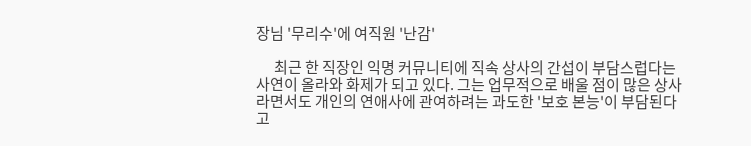장님 '무리수'에 여직원 '난감'

      최근 한 직장인 익명 커뮤니티에 직속 상사의 간섭이 부담스럽다는 사연이 올라와 화제가 되고 있다. 그는 업무적으로 배울 점이 많은 상사라면서도 개인의 연애사에 관여하려는 과도한 '보호 본능'이 부담된다고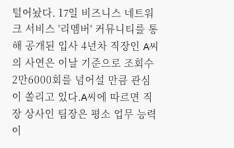털어놨다. 17일 비즈니스 네트워크 서비스 '리멤버' 커뮤니티를 통해 공개된 입사 4년차 직장인 A씨의 사연은 이날 기준으로 조회수 2만6000회를 넘어설 만큼 관심이 쏠리고 있다.A씨에 따르면 직장 상사인 팀장은 평소 업무 능력이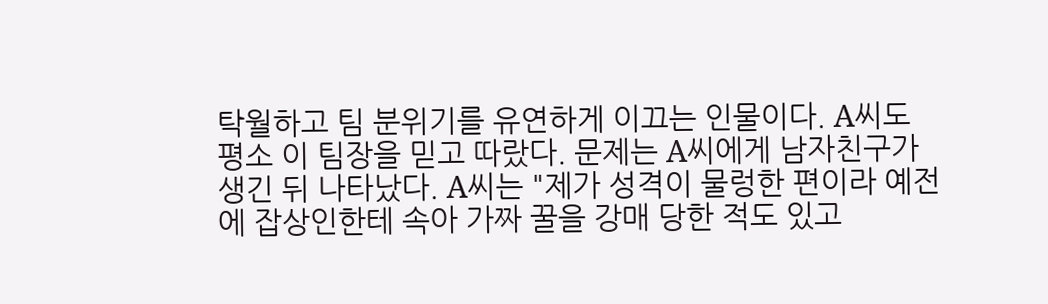탁월하고 팀 분위기를 유연하게 이끄는 인물이다. A씨도 평소 이 팀장을 믿고 따랐다. 문제는 A씨에게 남자친구가 생긴 뒤 나타났다. A씨는 "제가 성격이 물렁한 편이라 예전에 잡상인한테 속아 가짜 꿀을 강매 당한 적도 있고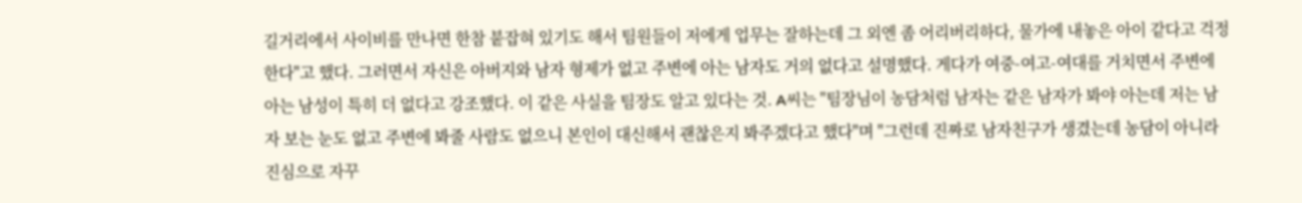길거리에서 사이비를 만나면 한참 붙잡혀 있기도 해서 팀원들이 저에게 업무는 잘하는데 그 외엔 좀 어리버리하다, 물가에 내놓은 아이 같다고 걱정한다"고 했다. 그러면서 자신은 아버지와 남자 형제가 없고 주변에 아는 남자도 거의 없다고 설명했다. 게다가 여중-여고-여대를 거치면서 주변에 아는 남성이 특히 더 없다고 강조했다. 이 같은 사실을 팀장도 알고 있다는 것. A씨는 "팀장님이 농담처럼 남자는 같은 남자가 봐야 아는데 저는 남자 보는 눈도 없고 주변에 봐줄 사람도 없으니 본인이 대신해서 괜찮은지 봐주겠다고 했다"며 "그런데 진짜로 남자친구가 생겼는데 농담이 아니라 진심으로 자꾸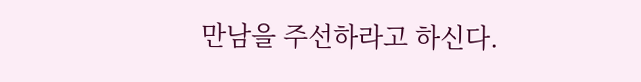만남을 주선하라고 하신다.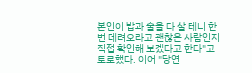본인이 밥과 술을 다 살 테니 한 번 데려오라고 괜찮은 사람인지 직접 확인해 보겠다고 한다"고 토로했다. 이어 "당연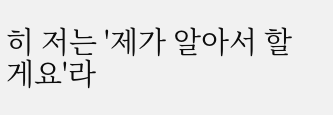히 저는 '제가 알아서 할게요'라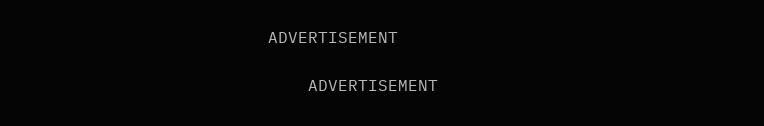ADVERTISEMENT

    ADVERTISEMENT